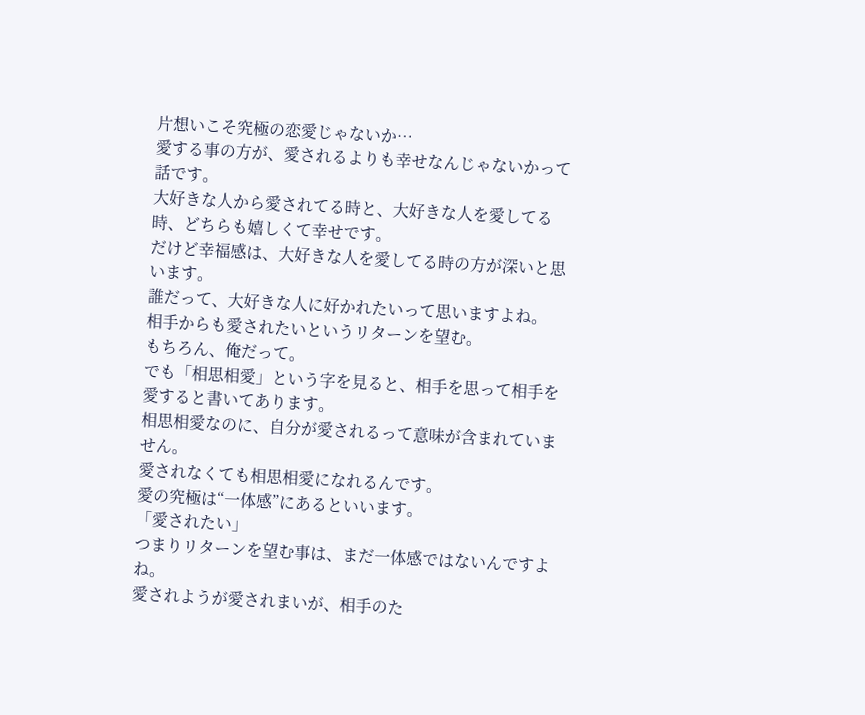片想いこそ究極の恋愛じゃないか…
愛する事の方が、愛されるよりも幸せなんじゃないかって話です。
大好きな人から愛されてる時と、大好きな人を愛してる時、どちらも嬉しくて幸せです。
だけど幸福感は、大好きな人を愛してる時の方が深いと思います。
誰だって、大好きな人に好かれたいって思いますよね。
相手からも愛されたいというリターンを望む。
もちろん、俺だって。
でも「相思相愛」という字を見ると、相手を思って相手を愛すると書いてあります。
相思相愛なのに、自分が愛されるって意味が含まれていません。
愛されなくても相思相愛になれるんです。
愛の究極は“一体感”にあるといいます。
「愛されたい」
つまりリターンを望む事は、まだ一体感ではないんですよね。
愛されようが愛されまいが、相手のた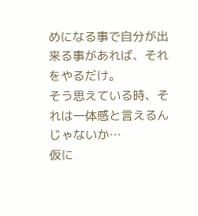めになる事で自分が出来る事があれば、それをやるだけ。
そう思えている時、それは一体感と言えるんじゃないか…
仮に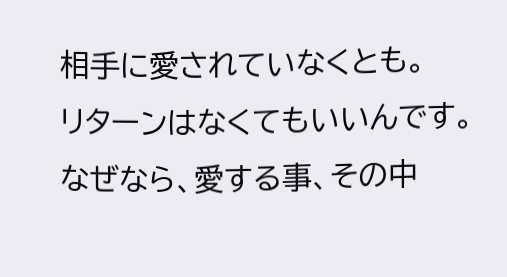相手に愛されていなくとも。
リターンはなくてもいいんです。
なぜなら、愛する事、その中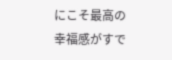にこそ最高の幸福感がすで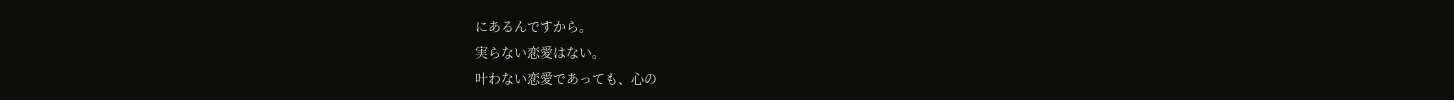にあるんですから。
実らない恋愛はない。
叶わない恋愛であっても、心の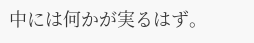中には何かが実るはず。